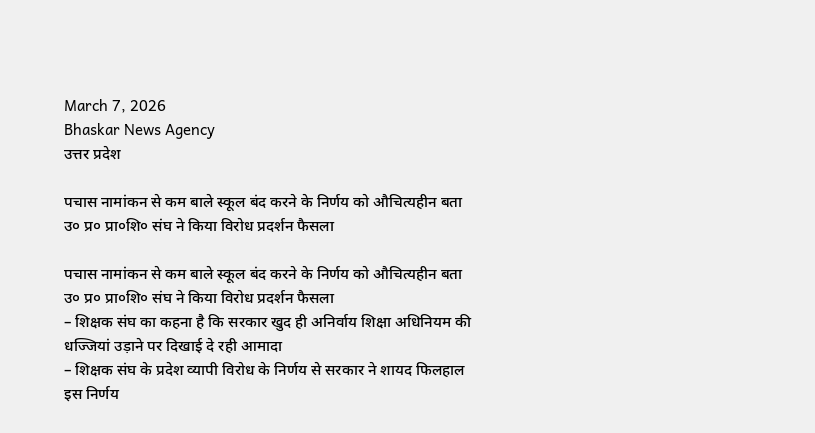March 7, 2026
Bhaskar News Agency
उत्तर प्रदेश

पचास नामांकन से कम बाले स्कूल बंद करने के निर्णय को औचित्यहीन बता उ० प्र० प्रा०शि० संघ ने किया विरोध प्रदर्शन फैसला

पचास नामांकन से कम बाले स्कूल बंद करने के निर्णय को औचित्यहीन बता उ० प्र० प्रा०शि० संघ ने किया विरोध प्रदर्शन फैसला
– शिक्षक संघ का कहना है कि सरकार खुद ही अनिर्वाय शिक्षा अधिनियम की धज्जियां उड़ाने पर दिखाई दे रही आमादा
– शिक्षक संघ के प्रदेश व्यापी विरोध के निर्णय से सरकार ने शायद फिलहाल इस निर्णय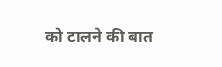को टालने की बात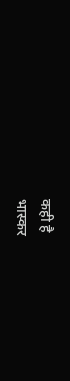कही है
भास्कर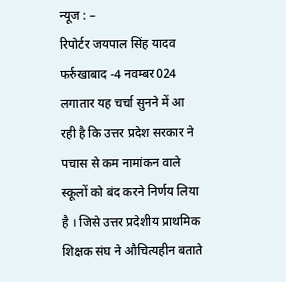न्यूज : –
रिपोर्टर जयपाल सिंह यादव
फर्रुखाबाद -4 नवम्बर024
लगातार यह चर्चा सुनने में आ रही है कि उत्तर प्रदेश सरकार ने पचास से कम नामांकन वाले स्कूलों को बंद करने निर्णय लिया है । जिसे उत्तर प्रदेशीय प्राथमिक शिक्षक संघ ने औचित्यहीन बताते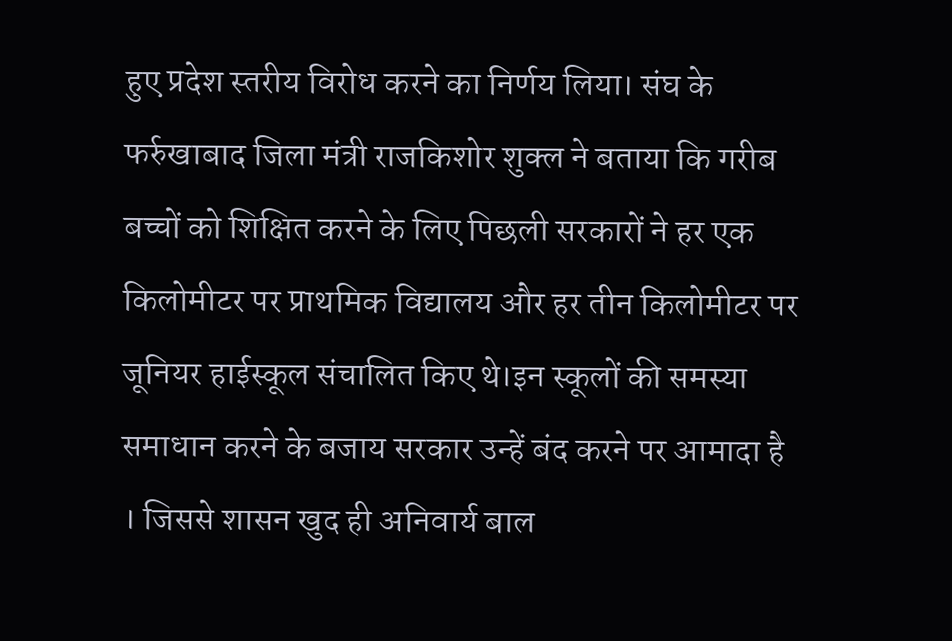हुए प्रदेश स्तरीय विरोध करने का निर्णय लिया। संघ के फर्रुखाबाद जिला मंत्री राजकिशोर शुक्ल ने बताया कि गरीब बच्चों को शिक्षित करने के लिए पिछली सरकारों ने हर एक किलोमीटर पर प्राथमिक विद्यालय और हर तीन किलोमीटर पर जूनियर हाईस्कूल संचालित किए थे।इन स्कूलों की समस्या समाधान करने के बजाय सरकार उन्हें बंद करने पर आमादा है । जिससे शासन खुद ही अनिवार्य बाल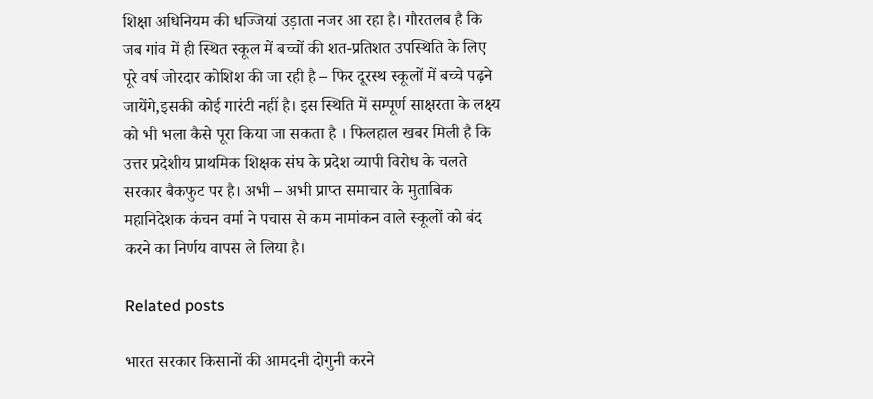शिक्षा अधिनियम की धज्जियां उड़ाता नजर आ रहा है। गौरतलब है कि जब गांव में ही स्थित स्कूल में बच्चों की शत-प्रतिशत उपस्थिति के लिए पूरे वर्ष जोरदार कोशिश की जा रही है – फिर दूरस्थ स्कूलों में बच्चे पढ़ने जायेंगे,इसकी कोई गारंटी नहीं है। इस स्थिति में सम्पूर्ण साक्षरता के लक्ष्य को भी भला कैसे पूरा किया जा सकता है । फिलहाल खबर मिली है कि उत्तर प्रदेशीय प्राथमिक शिक्षक संघ के प्रदेश व्यापी विरोध के चलते सरकार बैकफुट पर है। अभी – अभी प्राप्त समाचार के मुताबिक महानिदेशक कंचन वर्मा ने पचास से कम नामांकन वाले स्कूलों को बंद करने का निर्णय वापस ले लिया है।

Related posts

भारत सरकार किसानों की आमदनी दोगुनी करने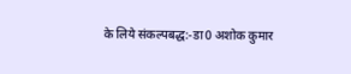के लिये संकल्पबद्ध:-डा0 अशोक कुमार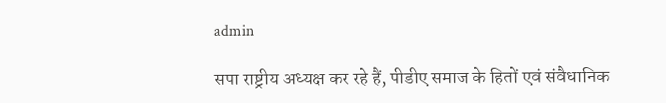admin

सपा राष्ट्रीय अध्यक्ष कर रहे हैं, पीडीए समाज के हितों एवं संवैधानिक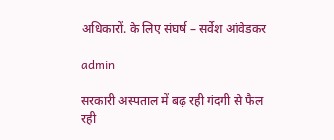अधिकारों. के लिए संघर्ष – सर्वेश आंवेडकर

admin

सरकारी अस्पताल में बढ़ रही गंदगी से फैल रही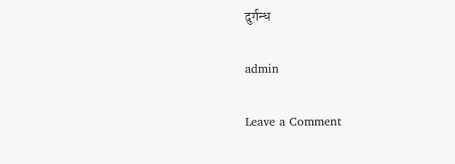दुर्गन्ध

admin

Leave a Comment